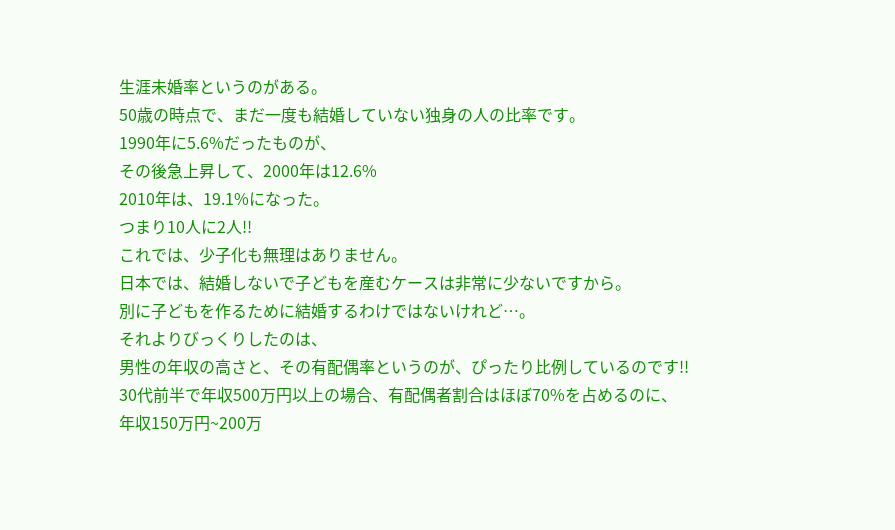生涯未婚率というのがある。
50歳の時点で、まだ一度も結婚していない独身の人の比率です。
1990年に5.6%だったものが、
その後急上昇して、2000年は12.6%
2010年は、19.1%になった。
つまり10人に2人!!
これでは、少子化も無理はありません。
日本では、結婚しないで子どもを産むケースは非常に少ないですから。
別に子どもを作るために結婚するわけではないけれど…。
それよりびっくりしたのは、
男性の年収の高さと、その有配偶率というのが、ぴったり比例しているのです!!
30代前半で年収500万円以上の場合、有配偶者割合はほぼ70%を占めるのに、
年収150万円~200万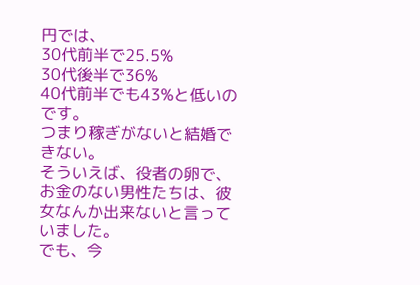円では、
30代前半で25.5%
30代後半で36%
40代前半でも43%と低いのです。
つまり稼ぎがないと結婚できない。
そういえば、役者の卵で、お金のない男性たちは、彼女なんか出来ないと言っていました。
でも、今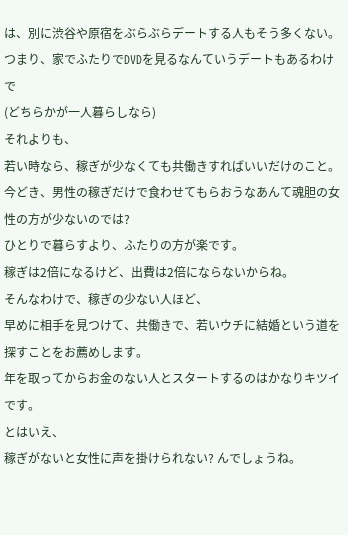は、別に渋谷や原宿をぶらぶらデートする人もそう多くない。
つまり、家でふたりでDVDを見るなんていうデートもあるわけで
(どちらかが一人暮らしなら)
それよりも、
若い時なら、稼ぎが少なくても共働きすればいいだけのこと。
今どき、男性の稼ぎだけで食わせてもらおうなあんて魂胆の女性の方が少ないのでは?
ひとりで暮らすより、ふたりの方が楽です。
稼ぎは2倍になるけど、出費は2倍にならないからね。
そんなわけで、稼ぎの少ない人ほど、
早めに相手を見つけて、共働きで、若いウチに結婚という道を探すことをお薦めします。
年を取ってからお金のない人とスタートするのはかなりキツイです。
とはいえ、
稼ぎがないと女性に声を掛けられない? んでしょうね。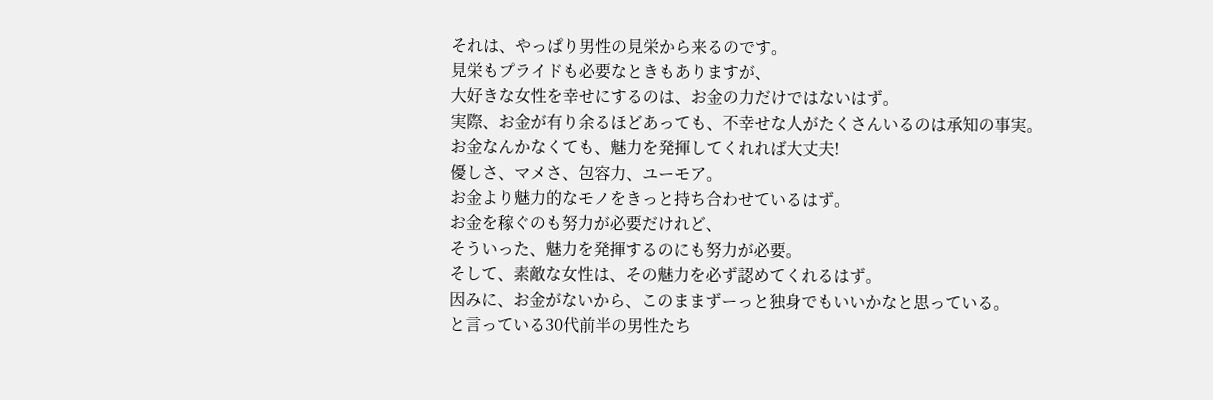それは、やっぱり男性の見栄から来るのです。
見栄もプライドも必要なときもありますが、
大好きな女性を幸せにするのは、お金の力だけではないはず。
実際、お金が有り余るほどあっても、不幸せな人がたくさんいるのは承知の事実。
お金なんかなくても、魅力を発揮してくれれば大丈夫!
優しさ、マメさ、包容力、ユーモア。
お金より魅力的なモノをきっと持ち合わせているはず。
お金を稼ぐのも努力が必要だけれど、
そういった、魅力を発揮するのにも努力が必要。
そして、素敵な女性は、その魅力を必ず認めてくれるはず。
因みに、お金がないから、このままずーっと独身でもいいかなと思っている。
と言っている30代前半の男性たち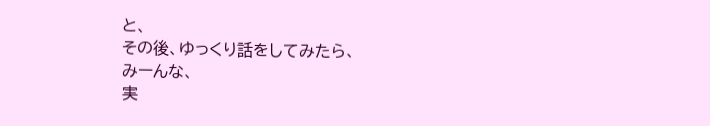と、
その後、ゆっくり話をしてみたら、
みーんな、
実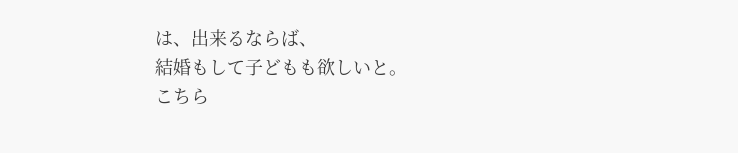は、出来るならば、
結婚もして子どもも欲しいと。
こちら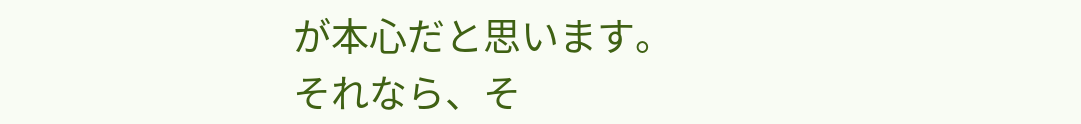が本心だと思います。
それなら、そ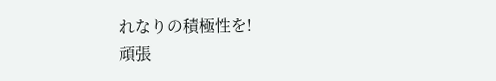れなりの積極性を!
頑張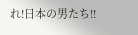れ!日本の男たち!!